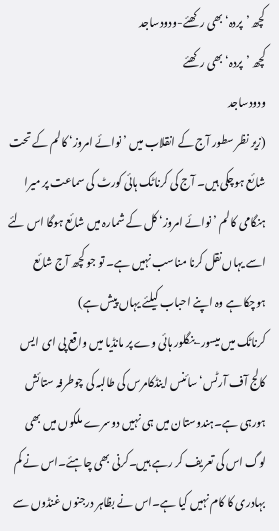کچھ ’پردہ‘ بھی رکھئے-ودودساجد
کچھ ’پردہ‘ بھی رکھئے
ودودساجد
(زیر نظر سطور آج کے انقلاب میں ’نوائے امروز‘ کالم کے تحت شائع ہوچکی ہیں۔ آج کی کرناٹک ہائی کورٹ کی سماعت پر میرا ہنگامی کالم ’نوائے امروز‘ کل کے شمارہ میں شائع ہوگا اس لئے اسے یہاں نقل کرنا مناسب نہیں ہے۔ تو جو کچھ آج شائع ہوچکا ہے وہ اپنے احباب کیلئے یہاں پیش ہے)
کرناٹک میں میسور-بنگلور ہائی وے پر مانڈیا میں واقع پی ای ایس کالج آف آرٹس‘سائنس اینڈکامرس کی طالبہ کی چوطرفہ ستائش ہورہی ہے۔ہندوستان میں ہی نہیں دوسرے ملکوں میں بھی لوگ اس کی تعریف کر رہے ہیں۔کرنی بھی چاہئے۔اس نے کم بہادری کا کام نہیں کیا ہے۔اس نے بظاہر درجنوں غنڈوں سے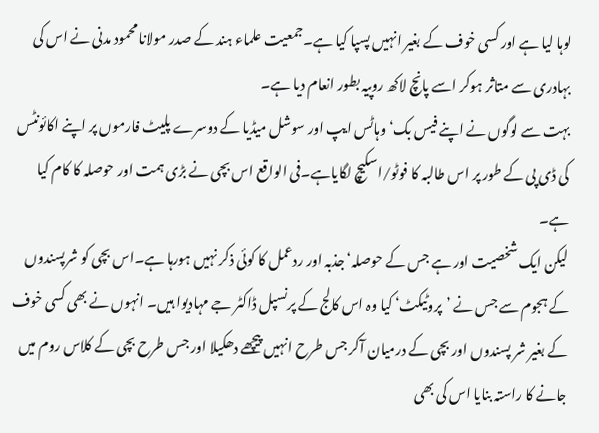لوہا لیا ہے اور کسی خوف کے بغیر انہیں پسپا کیا ہے۔جمعیت علماء ہند کے صدر مولانا محمود مدنی نے اس کی بہادری سے متاثر ہوکر اسے پانچ لاکھ روپیہ بطور انعام دیا ہے۔
بہت سے لوگوں نے اپنے فیس بک‘ وہاٹس ایپ اور سوشل میڈیا کے دوسرے پلیٹ فارموں پر اپنے اکائونٹس کی ڈی پی کے طور پر اس طالبہ کا فوٹو/اسکیچ لگایاہے۔فی الواقع اس بچی نے بڑی ہمت اور حوصلہ کا کام کیا ہے۔
لیکن ایک شخصیت اور ہے جس کے حوصلہ‘جذبہ اور ردعمل کا کوئی ذکر نہیں ہورہا ہے۔اس بچی کو شرپسندوں کے ہجوم سے جس نے ’پروٹیکٹ‘ کیا وہ اس کالج کے پرنسپل ڈاکٹر جے مہادیوا ہیں۔ انہوں نے بھی کسی خوف کے بغیر شر پسندوں اور بچی کے درمیان آکر جس طرح انہیں پیچھے دھکیلا اور جس طرح بچی کے کلاس روم میں جانے کا راستہ بنایا اس کی بھی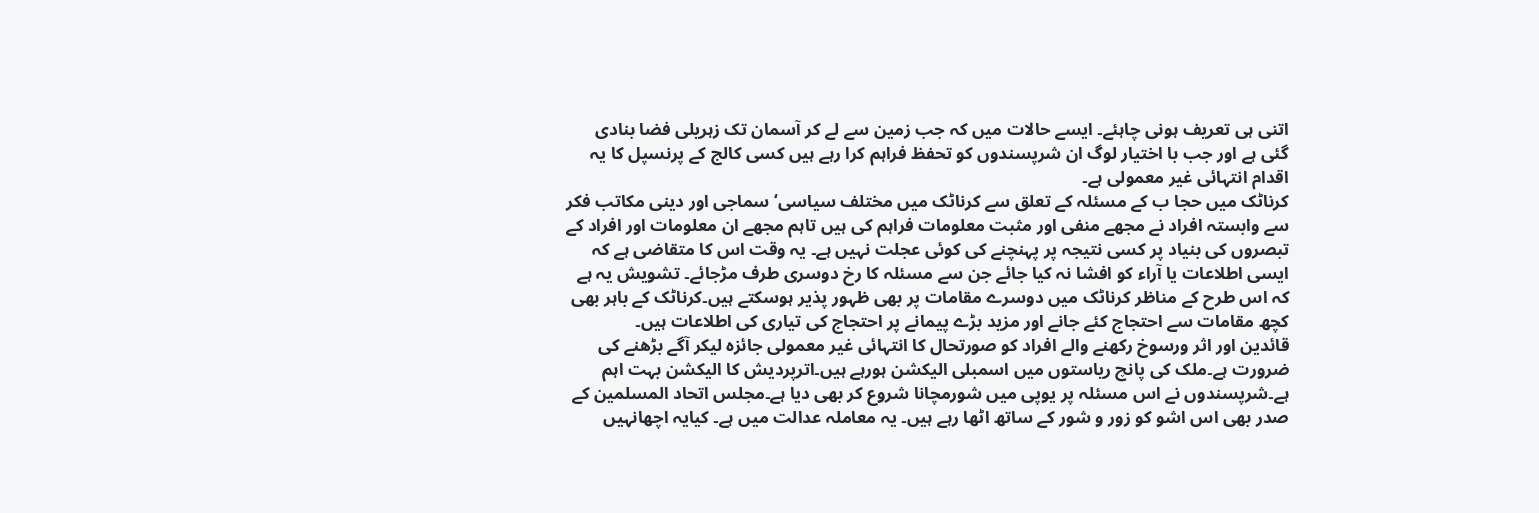اتنی ہی تعریف ہونی چاہئے۔ ایسے حالات میں کہ جب زمین سے لے کر آسمان تک زہریلی فضا بنادی گئی ہے اور جب با اختیار لوگ ان شرپسندوں کو تحفظ فراہم کرا رہے ہیں کسی کالج کے پرنسپل کا یہ اقدام انتہائی غیر معمولی ہے۔
کرناٹک میں حجا ب کے مسئلہ کے تعلق سے کرناٹک میں مختلف سیاسی‘سماجی اور دینی مکاتب فکر سے وابستہ افراد نے مجھے منفی اور مثبت معلومات فراہم کی ہیں تاہم مجھے ان معلومات اور افراد کے تبصروں کی بنیاد پر کسی نتیجہ پر پہنچنے کی کوئی عجلت نہیں ہے۔ یہ وقت اس کا متقاضی ہے کہ ایسی اطلاعات یا آراء کو افشا نہ کیا جائے جن سے مسئلہ کا رخ دوسری طرف مڑجائے۔ تشویش یہ ہے کہ اس طرح کے مناظر کرناٹک میں دوسرے مقامات پر بھی ظہور پذیر ہوسکتے ہیں۔کرناٹک کے باہر بھی کچھ مقامات سے احتجاج کئے جانے اور مزید بڑے پیمانے پر احتجاج کی تیاری کی اطلاعات ہیں۔
قائدین اور اثر ورسوخ رکھنے والے افراد کو صورتحال کا انتہائی غیر معمولی جائزہ لیکر آگے بڑھنے کی ضرورت ہے۔ملک کی پانچ ریاستوں میں اسمبلی الیکشن ہورہے ہیں۔اترپردیش کا الیکشن بہت اہم ہے۔شرپسندوں نے اس مسئلہ پر یوپی میں شورمچانا شروع کر بھی دیا ہے۔مجلس اتحاد المسلمین کے صدر بھی اس اشو کو زور و شور کے ساتھ اٹھا رہے ہیں۔ یہ معاملہ عدالت میں ہے۔ کیایہ اچھانہیں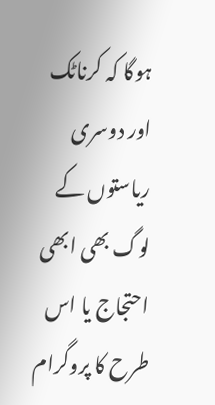ہوگا کہ کرناٹک اور دوسری ریاستوں کے لوگ بھی ابھی احتجاج یا اس طرح کا پروگرام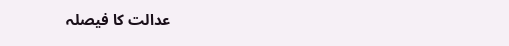عدالت کا فیصلہ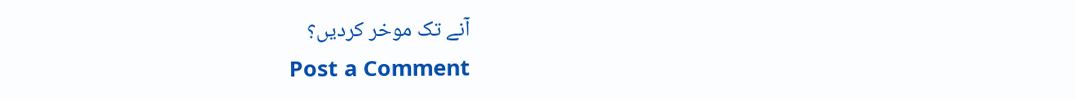آنے تک موخر کردیں؟
Post a Comment